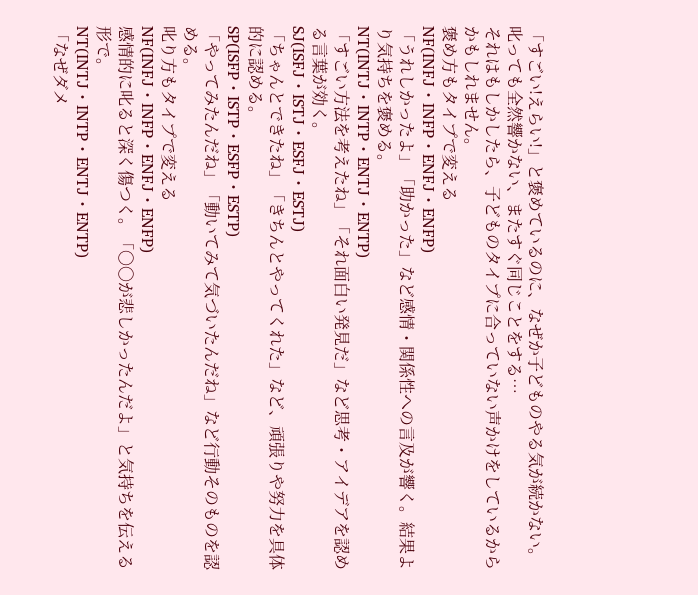「すごい!えらい!」と褒めているのに、なぜか子どものやる気が続かない。
叱っても全然響かない、またすぐ同じことをする…
それはもしかしたら、子どものタイプに合っていない声かけをしているからかもしれません。
褒め方もタイプで変える
NF(INFJ・INFP・ENFJ・ENFP)
「うれしかったよ」「助かった」など感情・関係性への言及が響く。結果より気持ちを褒める。
NT(INTJ・INTP・ENTJ・ENTP)
「すごい方法を考えたね」「それ面白い発見だ」など思考・アイデアを認める言葉が効く。
SJ(ISFJ・ISTJ・ESFJ・ESTJ)
「ちゃんとできたね」「きちんとやってくれた」など、頑張りや努力を具体的に認める。
SP(ISFP・ISTP・ESFP・ESTP)
「やってみたんだね」「動いてみて気づいたんだね」など行動そのものを認める。
叱り方もタイプで変える
NF(INFJ・INFP・ENFJ・ENFP)
感情的に叱ると深く傷つく。「〇〇が悲しかったんだよ」と気持ちを伝える形で。
NT(INTJ・INTP・ENTJ・ENTP)
「なぜダメ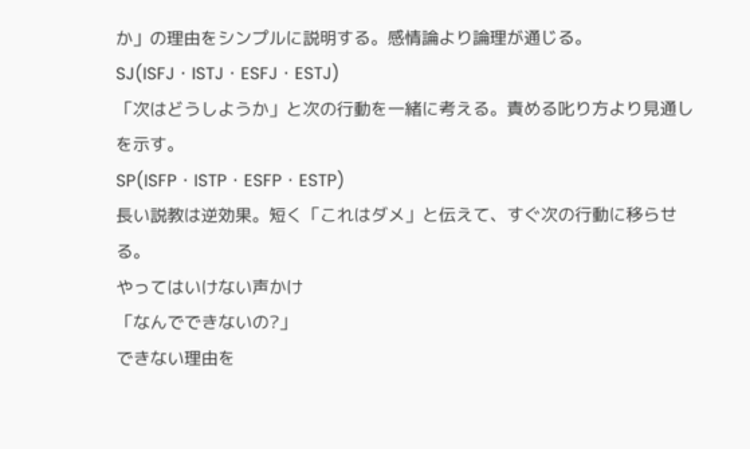か」の理由をシンプルに説明する。感情論より論理が通じる。
SJ(ISFJ・ISTJ・ESFJ・ESTJ)
「次はどうしようか」と次の行動を一緒に考える。責める叱り方より見通しを示す。
SP(ISFP・ISTP・ESFP・ESTP)
長い説教は逆効果。短く「これはダメ」と伝えて、すぐ次の行動に移らせる。
やってはいけない声かけ
「なんでできないの?」
できない理由を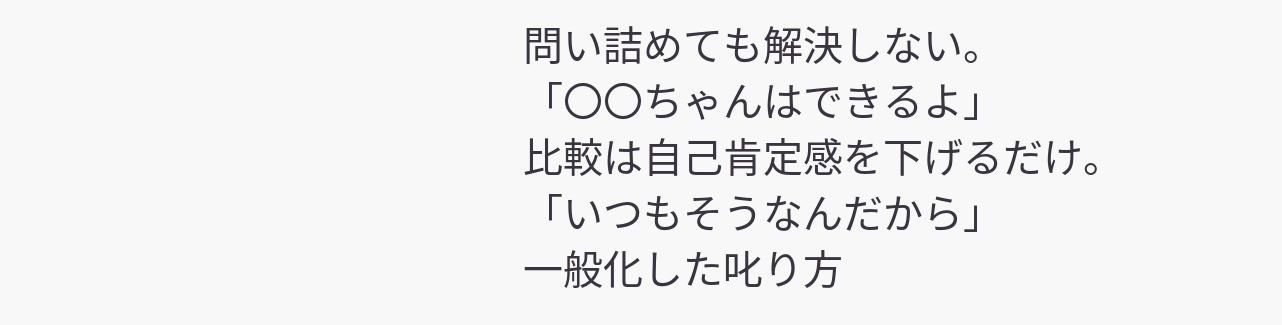問い詰めても解決しない。
「〇〇ちゃんはできるよ」
比較は自己肯定感を下げるだけ。
「いつもそうなんだから」
一般化した叱り方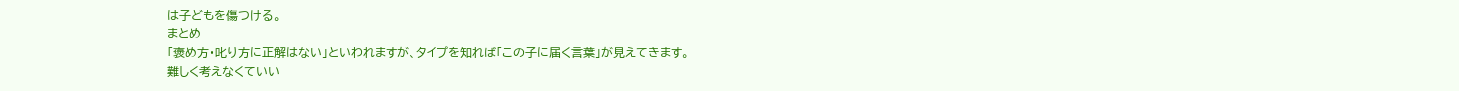は子どもを傷つける。
まとめ
「褒め方・叱り方に正解はない」といわれますが、タイプを知れば「この子に届く言葉」が見えてきます。
難しく考えなくていい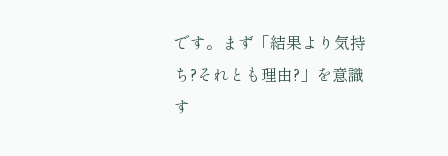です。まず「結果より気持ち?それとも理由?」を意識す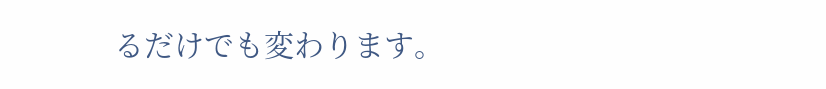るだけでも変わります。